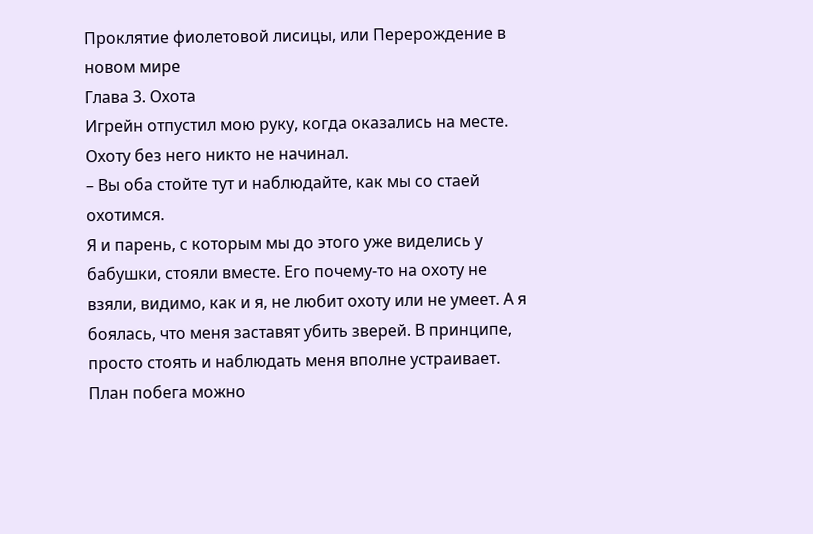Проклятие фиолетовой лисицы, или Перерождение в новом мире
Глава 3. Охота
Игрейн отпустил мою руку, когда оказались на месте. Охоту без него никто не начинал.
– Вы оба стойте тут и наблюдайте, как мы со стаей охотимся.
Я и парень, с которым мы до этого уже виделись у бабушки, стояли вместе. Его почему‑то на охоту не взяли, видимо, как и я, не любит охоту или не умеет. А я боялась, что меня заставят убить зверей. В принципе, просто стоять и наблюдать меня вполне устраивает. План побега можно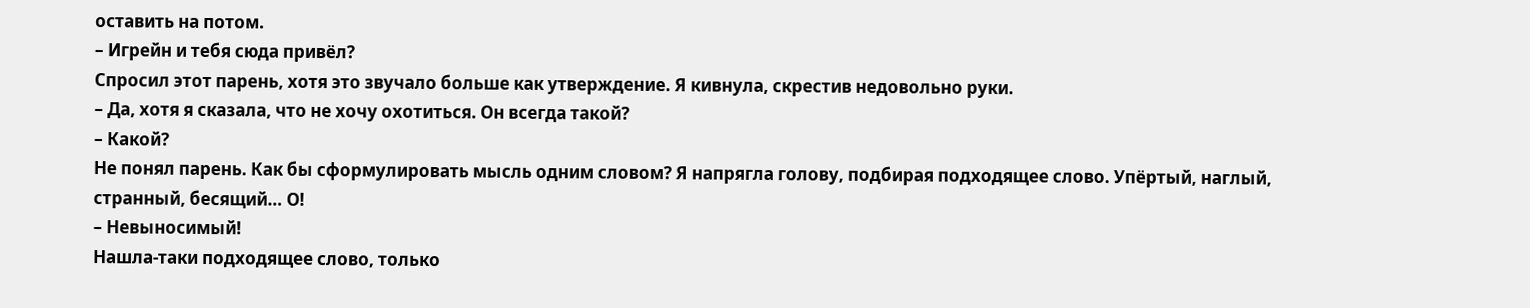оставить на потом.
– Игрейн и тебя сюда привёл?
Спросил этот парень, хотя это звучало больше как утверждение. Я кивнула, скрестив недовольно руки.
– Да, хотя я сказала, что не хочу охотиться. Он всегда такой?
– Какой?
Не понял парень. Как бы сформулировать мысль одним словом? Я напрягла голову, подбирая подходящее слово. Упёртый, наглый, странный, бесящий… О!
– Невыносимый!
Нашла‑таки подходящее слово, только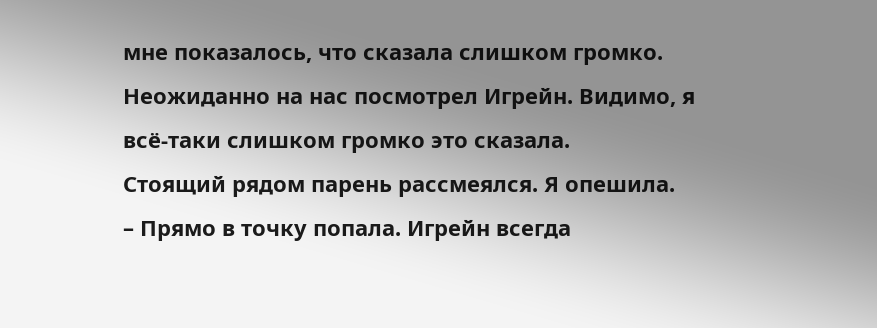мне показалось, что сказала слишком громко. Неожиданно на нас посмотрел Игрейн. Видимо, я всё‑таки слишком громко это сказала.
Стоящий рядом парень рассмеялся. Я опешила.
– Прямо в точку попала. Игрейн всегда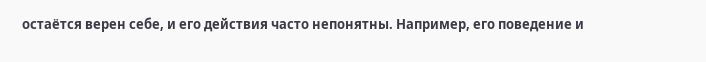остаётся верен себе, и его действия часто непонятны. Например, его поведение и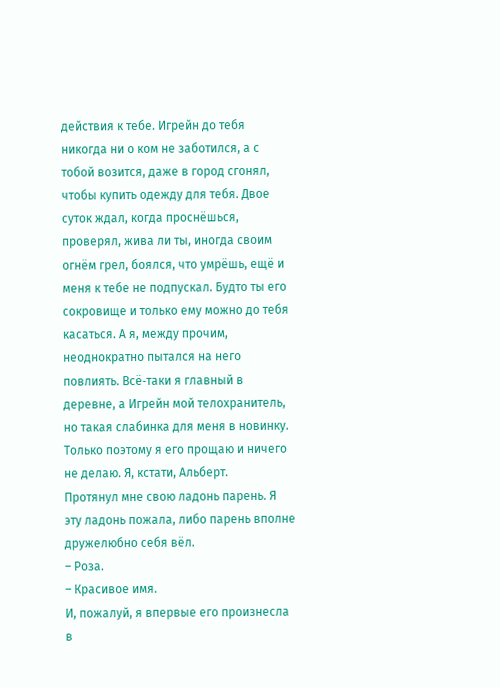действия к тебе. Игрейн до тебя никогда ни о ком не заботился, а с тобой возится, даже в город сгонял, чтобы купить одежду для тебя. Двое суток ждал, когда проснёшься, проверял, жива ли ты, иногда своим огнём грел, боялся, что умрёшь, ещё и меня к тебе не подпускал. Будто ты его сокровище и только ему можно до тебя касаться. А я, между прочим, неоднократно пытался на него повлиять. Всё‑таки я главный в деревне, а Игрейн мой телохранитель, но такая слабинка для меня в новинку. Только поэтому я его прощаю и ничего не делаю. Я, кстати, Альберт.
Протянул мне свою ладонь парень. Я эту ладонь пожала, либо парень вполне дружелюбно себя вёл.
– Роза.
– Красивое имя.
И, пожалуй, я впервые его произнесла в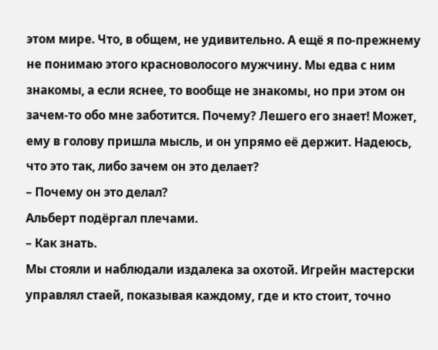этом мире. Что, в общем, не удивительно. А ещё я по‑прежнему не понимаю этого красноволосого мужчину. Мы едва с ним знакомы, а если яснее, то вообще не знакомы, но при этом он зачем‑то обо мне заботится. Почему? Лешего его знает! Может, ему в голову пришла мысль, и он упрямо её держит. Надеюсь, что это так, либо зачем он это делает?
– Почему он это делал?
Альберт подёргал плечами.
– Как знать.
Мы стояли и наблюдали издалека за охотой. Игрейн мастерски управлял стаей, показывая каждому, где и кто стоит, точно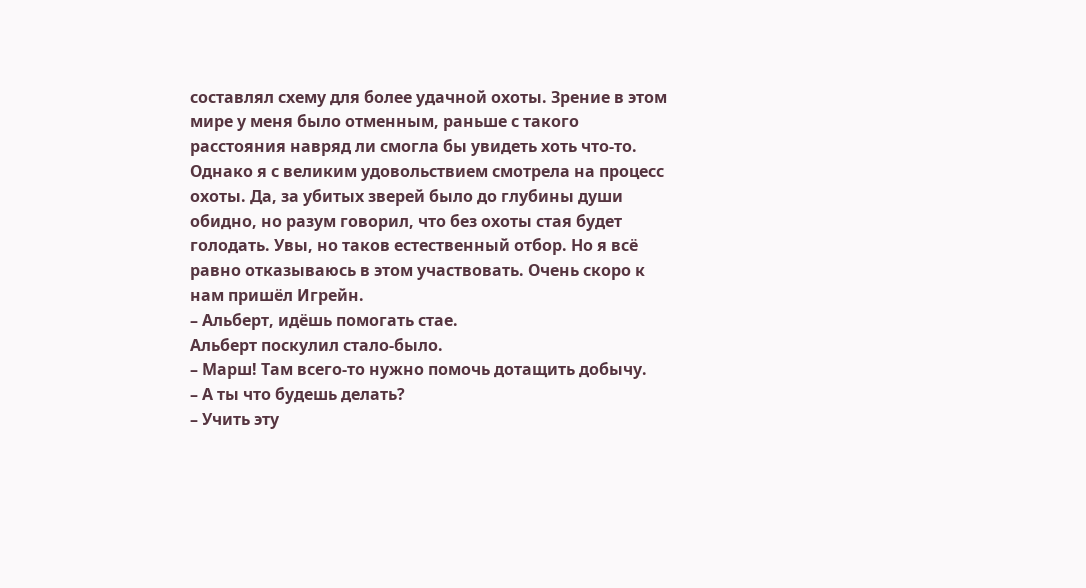составлял схему для более удачной охоты. Зрение в этом мире у меня было отменным, раньше с такого расстояния навряд ли смогла бы увидеть хоть что‑то. Однако я с великим удовольствием смотрела на процесс охоты. Да, за убитых зверей было до глубины души обидно, но разум говорил, что без охоты стая будет голодать. Увы, но таков естественный отбор. Но я всё равно отказываюсь в этом участвовать. Очень скоро к нам пришёл Игрейн.
– Альберт, идёшь помогать стае.
Альберт поскулил стало‑было.
– Марш! Там всего‑то нужно помочь дотащить добычу.
– А ты что будешь делать?
– Учить эту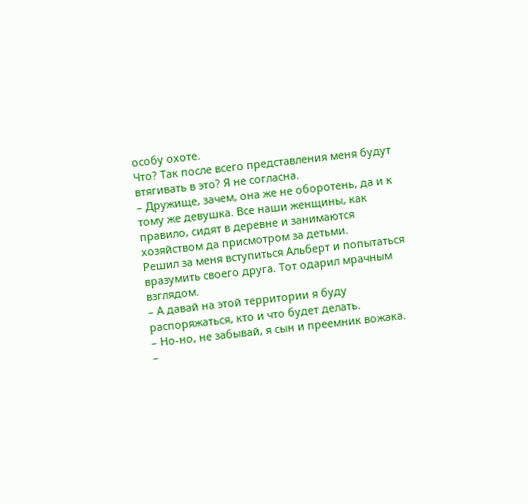особу охоте.
Что? Так после всего представления меня будут втягивать в это? Я не согласна.
– Дружище, зачем, она же не оборотень, да и к тому же девушка. Все наши женщины, как правило, сидят в деревне и занимаются хозяйством да присмотром за детьми.
Решил за меня вступиться Альберт и попытаться вразумить своего друга. Тот одарил мрачным взглядом.
– А давай на этой территории я буду распоряжаться, кто и что будет делать.
– Но‑но, не забывай, я сын и преемник вожака.
–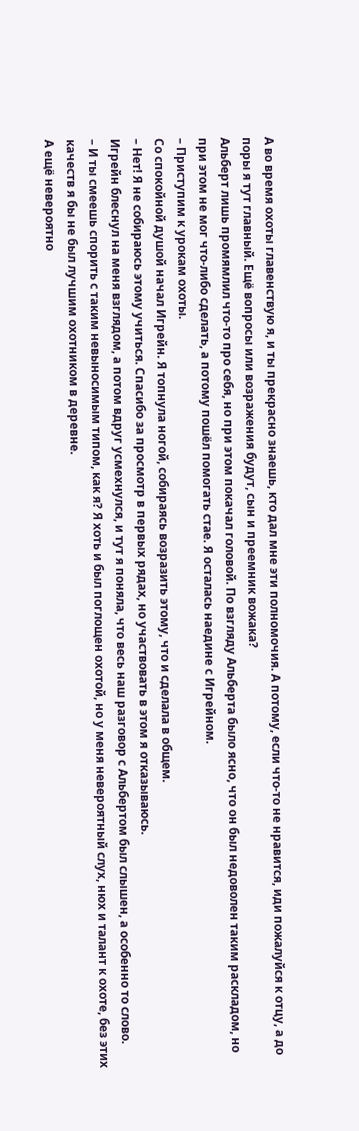А во время охоты главенствую я, и ты прекрасно знаешь, кто дал мне эти полномочия. А потому, если что‑то не нравится, иди пожалуйся к отцу, а до поры я тут главный. Ещё вопросы или возражения будут, сын и преемник вожака?
Альберт лишь промямлил что‑то про себя, но при этом покачал головой. По взгляду Альберта было ясно, что он был недоволен таким раскладом, но при этом не мог что‑либо сделать, а потому пошёл помогать стае. Я осталась наедине с Игрейном.
– Приступим к урокам охоты.
Со спокойной душой начал Игрейн. Я топнула ногой, собираясь возразить этому, что и сделала в общем.
– Нет! Я не собираюсь этому учиться. Спасибо за просмотр в первых рядах, но участвовать в этом я отказываюсь.
Игрейн блеснул на меня взглядом, а потом вдруг усмехнулся, и тут я поняла, что весь наш разговор с Альбертом был слышен, а особенно то слово.
– И ты смеешь спорить с таким невыносимым типом, как я? Я хоть и был поглощен охотой, но у меня невероятный слух, нюх и талант к охоте, без этих качеств я бы не был лучшим охотником в деревне.
А ещё невероятно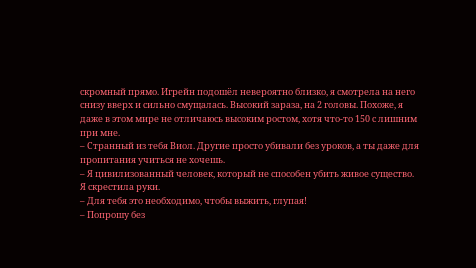скромный прямо. Игрейн подошёл невероятно близко, я смотрела на него снизу вверх и сильно смущалась. Высокий зараза, на 2 головы. Похоже, я даже в этом мире не отличаюсь высоким ростом, хотя что‑то 150 с лишним при мне.
– Странный из тебя Виол. Другие просто убивали без уроков, а ты даже для пропитания учиться не хочешь.
– Я цивилизованный человек, который не способен убить живое существо.
Я скрестила руки.
– Для тебя это необходимо, чтобы выжить, глупая!
– Попрошу без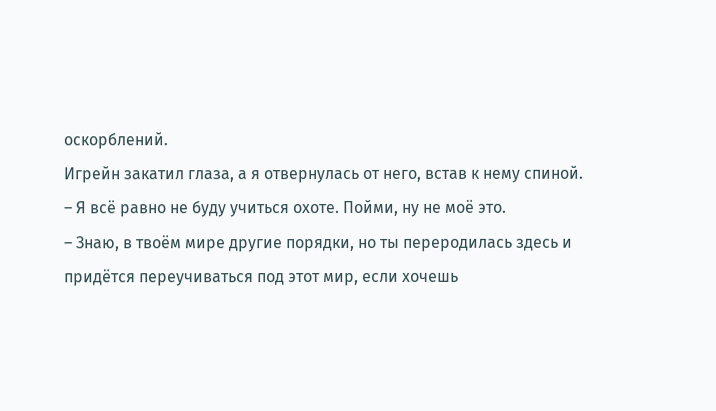оскорблений.
Игрейн закатил глаза, а я отвернулась от него, встав к нему спиной.
– Я всё равно не буду учиться охоте. Пойми, ну не моё это.
– Знаю, в твоём мире другие порядки, но ты переродилась здесь и придётся переучиваться под этот мир, если хочешь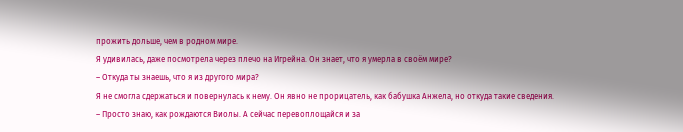прожить дольше, чем в родном мире.
Я удивилась, даже посмотрела через плечо на Игрейна. Он знает, что я умерла в своём мире?
– Откуда ты знаешь, что я из другого мира?
Я не смогла сдержаться и повернулась к нему. Он явно не прорицатель, как бабушка Анжела, но откуда такие сведения.
– Просто знаю, как рождаются Виолы. А сейчас перевоплощайся и за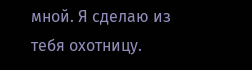мной. Я сделаю из тебя охотницу.